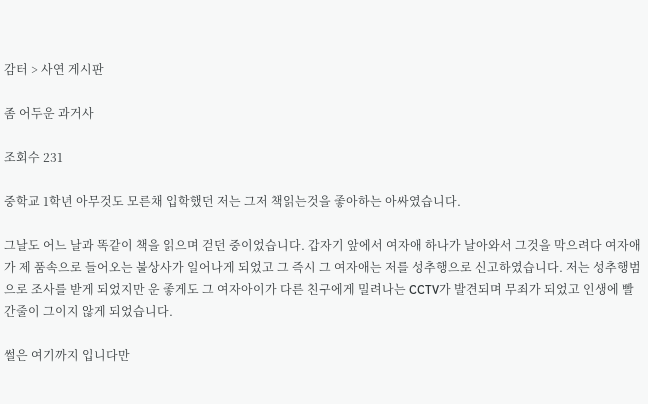감터 > 사연 게시판

좀 어두운 과거사

조회수 231

중학교 1학년 아무것도 모른채 입학했던 저는 그저 책읽는것을 좋아하는 아싸였습니다.

그날도 어느 날과 똑같이 책을 읽으며 걷던 중이었습니다. 갑자기 앞에서 여자애 하나가 날아와서 그것을 막으려다 여자애가 제 품속으로 들어오는 불상사가 일어나게 되었고 그 즉시 그 여자애는 저를 성추행으로 신고하였습니다. 저는 성추행범으로 조사를 받게 되었지만 운 좋게도 그 여자아이가 다른 친구에게 밀려나는 CCTV가 발견되며 무죄가 되었고 인생에 빨간줄이 그이지 않게 되었습니다.

썰은 여기까지 입니다만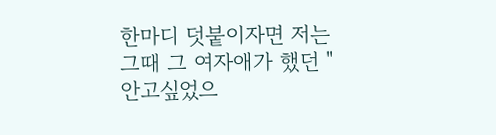한마디 덧붙이자면 저는 그때 그 여자애가 했던 "안고싶었으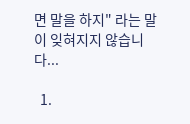면 말을 하지" 라는 말이 잊혀지지 않습니다...

  1.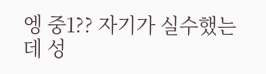엥 중1?? 자기가 실수했는데 성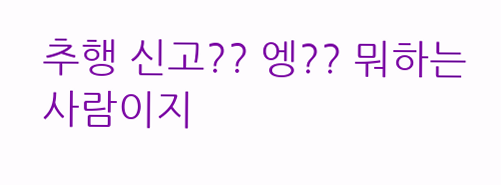추행 신고?? 엥?? 뭐하는 사람이지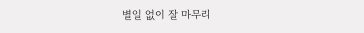별일 없이 잘 마무리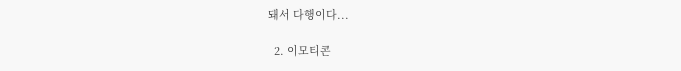돼서 다행이다...

  2. 이모티콘